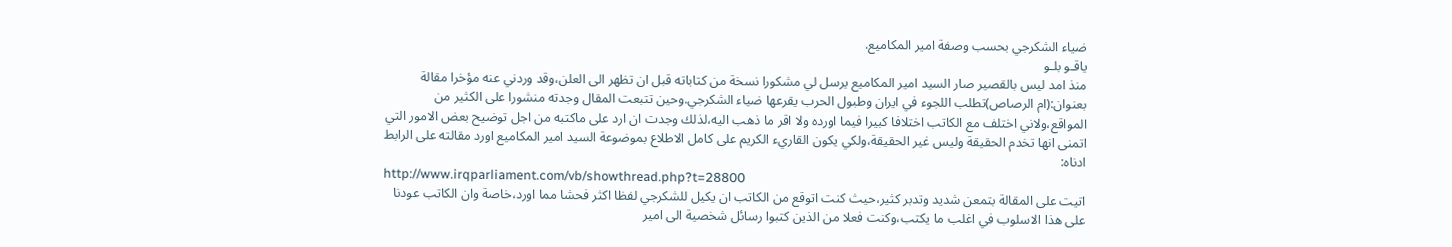ضياء الشكرجي بحسب وصفة امير المكاميع.
ياقـو بلـو
منذ امد ليس بالقصير صار السيد امير المكاميع يرسل لي مشكورا نسخة من كتاباته قبل ان تظهر الى العلن،وقد وردني عنه مؤخرا مقالة بعنوان:(ام الرصاص)تطلب اللجوء في ايران وطبول الحرب يقرعها ضياء الشكرجي.وحين تتبعت المقال وجدته منشورا على الكثير من المواقع،ولاني اختلف مع الكاتب اختلافا كبيرا فيما اورده ولا اقر ما ذهب اليه،لذلك وجدت ان ارد على ماكتبه من اجل توضيح بعض الامور التي اتمنى انها تخدم الحقيقة وليس غير الحقيقة،ولكي يكون القاريء الكريم على كامل الاطلاع بموضوعة السيد امير المكاميع اورد مقالته على الرابط ادناه:
http://www.irqparliament.com/vb/showthread.php?t=28800
اتيت على المقالة بتمعن شديد وتدبر كثير،حيث كنت اتوقع من الكاتب ان يكيل للشكرجي لفظا اكثر فحشا مما اورد،خاصة وان الكاتب عودنا على هذا الاسلوب في اغلب ما يكتب،وكنت فعلا من الذين كتبوا رسائل شخصية الى امير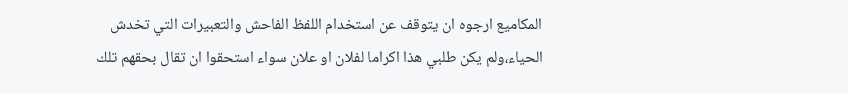المكاميع ارجوه ان يتوقف عن استخدام اللفظ الفاحش والتعبيرات التي تخدش الحياء،ولم يكن طلبي هذا اكراما لفلان او علان سواء استحقوا ان تقال بحقهم تلك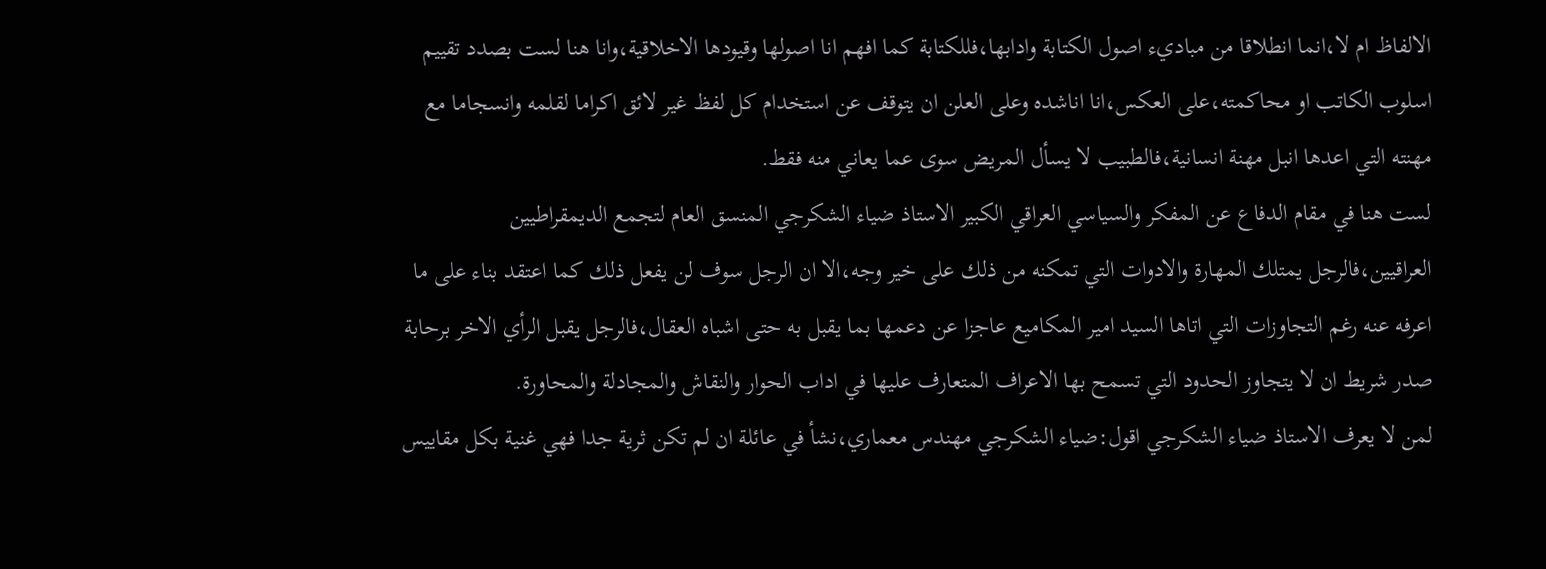الالفاظ ام لا،انما انطلاقا من مباديء اصول الكتابة وادابها،فللكتابة كما افهم انا اصولها وقيودها الاخلاقية،وانا هنا لست بصدد تقييم اسلوب الكاتب او محاكمته،على العكس،انا اناشده وعلى العلن ان يتوقف عن استخدام كل لفظ غير لائق اكراما لقلمه وانسجاما مع مهنته التي اعدها انبل مهنة انسانية،فالطبيب لا يسأل المريض سوى عما يعاني منه فقط.
لست هنا في مقام الدفاع عن المفكر والسياسي العراقي الكبير الاستاذ ضياء الشكرجي المنسق العام لتجمع الديمقراطيين العراقيين،فالرجل يمتلك المهارة والادوات التي تمكنه من ذلك على خير وجه،الا ان الرجل سوف لن يفعل ذلك كما اعتقد بناء على ما اعرفه عنه رغم التجاوزات التي اتاها السيد امير المكاميع عاجزا عن دعمها بما يقبل به حتى اشباه العقال،فالرجل يقبل الرأي الاخر برحابة صدر شريط ان لا يتجاوز الحدود التي تسمح بها الاعراف المتعارف عليها في اداب الحوار والنقاش والمجادلة والمحاورة.
لمن لا يعرف الاستاذ ضياء الشكرجي اقول:ضياء الشكرجي مهندس معماري،نشأ في عائلة ان لم تكن ثرية جدا فهي غنية بكل مقاييس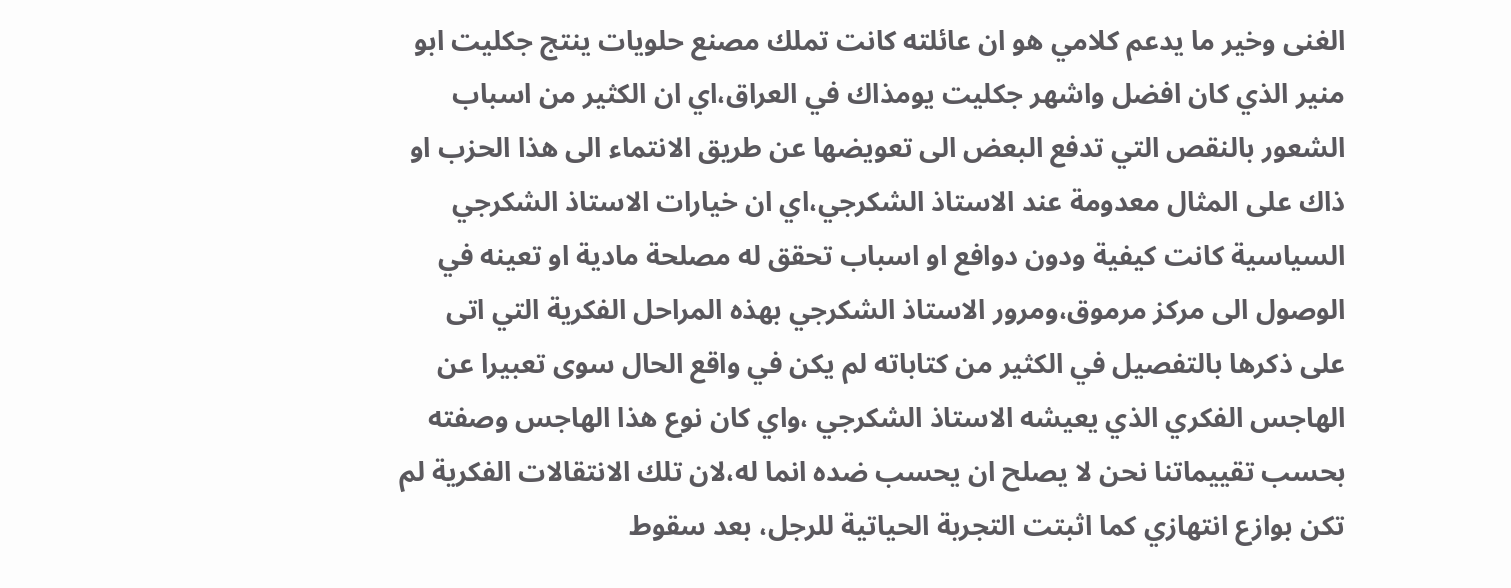الغنى وخير ما يدعم كلامي هو ان عائلته كانت تملك مصنع حلويات ينتج جكليت ابو منير الذي كان افضل واشهر جكليت يومذاك في العراق،اي ان الكثير من اسباب الشعور بالنقص التي تدفع البعض الى تعويضها عن طريق الانتماء الى هذا الحزب او ذاك على المثال معدومة عند الاستاذ الشكرجي،اي ان خيارات الاستاذ الشكرجي السياسية كانت كيفية ودون دوافع او اسباب تحقق له مصلحة مادية او تعينه في الوصول الى مركز مرموق،ومرور الاستاذ الشكرجي بهذه المراحل الفكرية التي اتى على ذكرها بالتفصيل في الكثير من كتاباته لم يكن في واقع الحال سوى تعبيرا عن الهاجس الفكري الذي يعيشه الاستاذ الشكرجي ،واي كان نوع هذا الهاجس وصفته بحسب تقييماتنا نحن لا يصلح ان يحسب ضده انما له،لان تلك الانتقالات الفكرية لم تكن بوازع انتهازي كما اثبتت التجربة الحياتية للرجل، بعد سقوط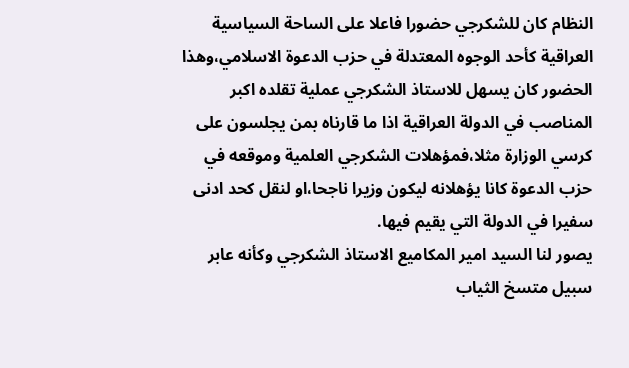النظام كان للشكرجي حضورا فاعلا على الساحة السياسية العراقية كأحد الوجوه المعتدلة في حزب الدعوة الاسلامي،وهذا الحضور كان يسهل للاستاذ الشكرجي عملية تقلده اكبر المناصب في الدولة العراقية اذا ما قارناه بمن يجلسون على كرسي الوزارة مثلا،فمؤهلات الشكرجي العلمية وموقعه في حزب الدعوة كانا يؤهلانه ليكون وزيرا ناجحا،او لنقل كحد ادنى سفيرا في الدولة التي يقيم فيها.
يصور لنا السيد امير المكاميع الاستاذ الشكرجي وكأنه عابر سبيل متسخ الثياب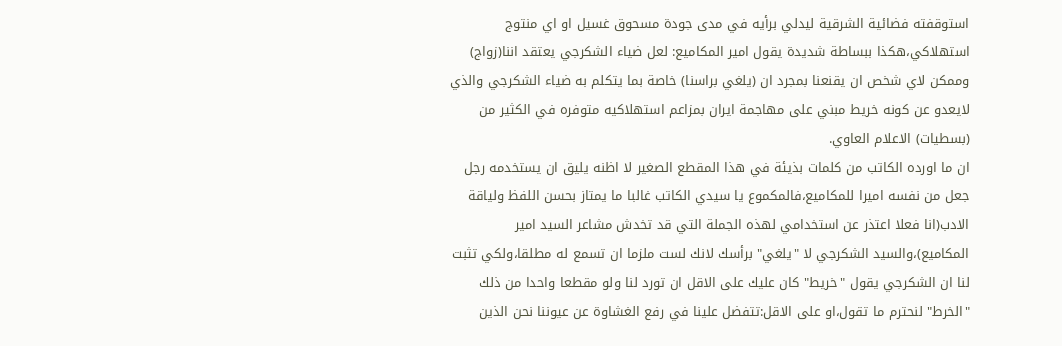استوقفته فضائية الشرقية ليدلي برأيه في مدى جودة مسحوق غسيل او اي منتوج استهلاكي،هكذا ببساطة شديدة يقول امير المكاميع: لعل ضياء الشكرجي يعتقد اننا(زواج) وممكن لاي شخص ان يقنعنا بمجرد ان (يلغي براسنا) خاصة بما يتكلم به ضياء الشكرجي والذي لايعدو عن كونه خريط مبني على مهاجمة ايران بمزاعم استهلاكيه متوفره في الكثير من (بسطيات) الاعلام العاوي.
ان ما اورده الكاتب من كلمات بذيئة في هذا المقطع الصغير لا اظنه يليق ان يستخدمه رجل جعل من نفسه اميرا للمكاميع،فالمكموع يا سيدي الكاتب غالبا ما يمتاز بحسن اللفظ ولياقة الادب(انا فعلا اعتذر عن استخدامي لهذه الجملة التي قد تخدش مشاعر السيد امير المكاميع)،والسيد الشكرجي لا "يلغي" برأسك لانك لست ملزما ان تسمع له مطلقا،ولكي تثبت لنا ان الشكرجي يقول "خريط" كان عليك على الاقل ان تورد لنا ولو مقطعا واحدا من ذلك "الخرط" لنحترم ما تقول،او على الاقل:تتفضل علينا في رفع الغشاوة عن عيوننا نحن الذين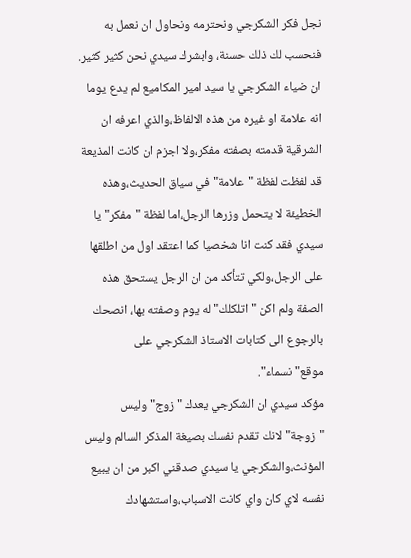نجل فكر الشكرجي ونحترمه ونحاول ان نعمل به فنحسب لك ذلك حسنة، وابشرك سيدي نحن كثير كثير.
ان ضياء الشكرجي يا سيد امير المكاميع لم يدع يوما انه علامة او غيره من هذه الالفاظ،والذي اعرفه ان الشرقية قدمته بصفته مفكر،ولا اجزم ان كانت المذيعة قد لفظت لفظة "علامة" في سياق الحديث،وهذه الخطيئة لا يتحمل وزرها الرجل،اما لفظة "مفكر" يا سيدي فقد كنت انا شخصيا كما اعتقد اول من اطلقها على الرجل،ولكي تتأكد من ان الرجل يستحق هذه الصفة ولم اكن "اتلكلك"له يوم وصفته بها، انصحك بالرجوع الى كتابات الاستاذ الشكرجي على موقع"نسماء".
مؤكد سيدي ان الشكرجي يعدك "زوج" وليس "زوجة"لانك تقدم نفسك بصيغة المذكر السالم وليس المؤنث،والشكرجي يا سيدي صدقني اكبر من ان يبيع نفسه لاي كان واي كانت الاسباب،واستشهادك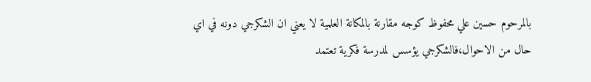بالمرحوم حسين علي محفوظ كوجه مقارنة بالمكانة العلمية لا يعني ان الشكرجي دونه في اي حال من الاحوال،فالشكرجي يؤسس لمدرسة فكرية تعتمد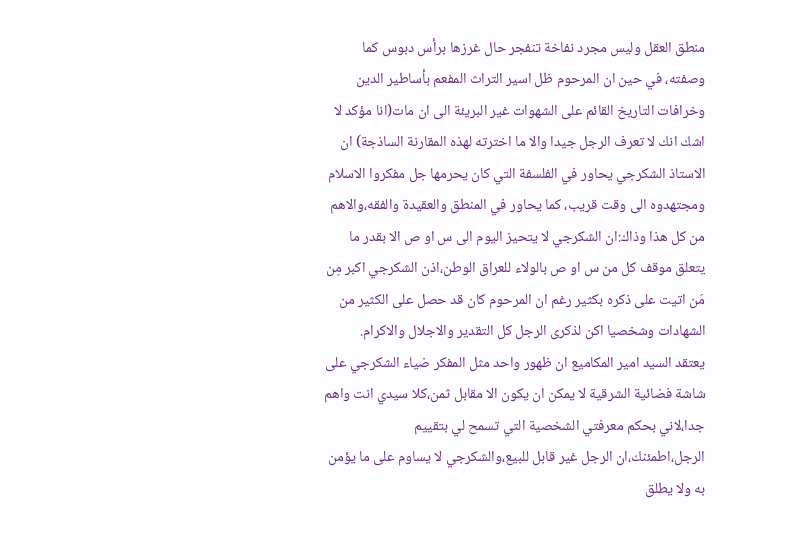منطق العقل وليس مجرد نفاخة تنفجر حال غرزها برأس دبوس كما وصفته، في حين ان المرحوم ظل اسير التراث المفعم بأساطير الدين وخرافات التاريخ القائم على الشهوات غير البريئة الى ان مات(انا مؤكد لا اشك انك لا تعرف الرجل جيدا والا ما اخترته لهذه المقارنة الساذجة) ان الاستاذ الشكرجي يحاور في الفلسفة التي كان يحرمها جل مفكروا الاسلام ومجتهدوه الى وقت قريب، كما يحاور في المنطق والعقيدة والفقه،والاهم من كل هذا وذاك:ان الشكرجي لا يتحيز اليوم الى س او ص الا بقدر ما يتعلق موقف كل من س او ص بالولاء للعراق الوطن،اذن الشكرجي اكبر مِن مَن اتيت على ذكره بكثير رغم ان المرحوم كان قد حصل على الكثير من الشهادات وشخصيا اكن لذكرى الرجل كل التقدير والاجلال والاكرام.
يعتقد السيد امير المكاميع ان ظهور واحد مثل المفكر ضياء الشكرجي على شاشة فضائية الشرقية لا يمكن ان يكون الا مقابل ثمن،كلا سيدي انت واهم جدا،لاني بحكم معرفتي الشخصية التي تسمح لي بتقييم الرجل،اطمئنك،ان الرجل غير قابل للبيع،والشكرجي لا يساوم على ما يؤمن به ولا يطلق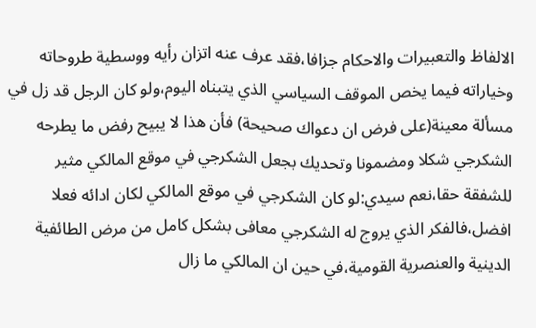الالفاظ والتعبيرات والاحكام جزافا،فقد عرف عنه اتزان رأيه ووسطية طروحاته وخياراته فيما يخص الموقف السياسي الذي يتبناه اليوم،ولو كان الرجل قد زل في مسألة معينة(على فرض ان دعواك صحيحة) فأن هذا لا يبيح رفض ما يطرحه الشكرجي شكلا ومضمونا وتحديك بجعل الشكرجي في موقع المالكي مثير للشفقة حقا،نعم سيدي:لو كان الشكرجي في موقع المالكي لكان ادائه فعلا افضل،فالفكر الذي يروج له الشكرجي معافى بشكل كامل من مرض الطائفية الدينية والعنصرية القومية،في حين ان المالكي ما زال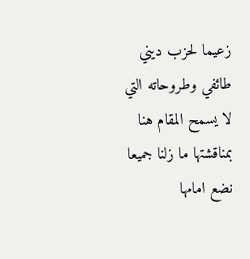زعيما لحزب ديني طائفي وطروحاته التي لا يسمح المقام هنا بمناقشتها ما زلنا جميعا نضع امامها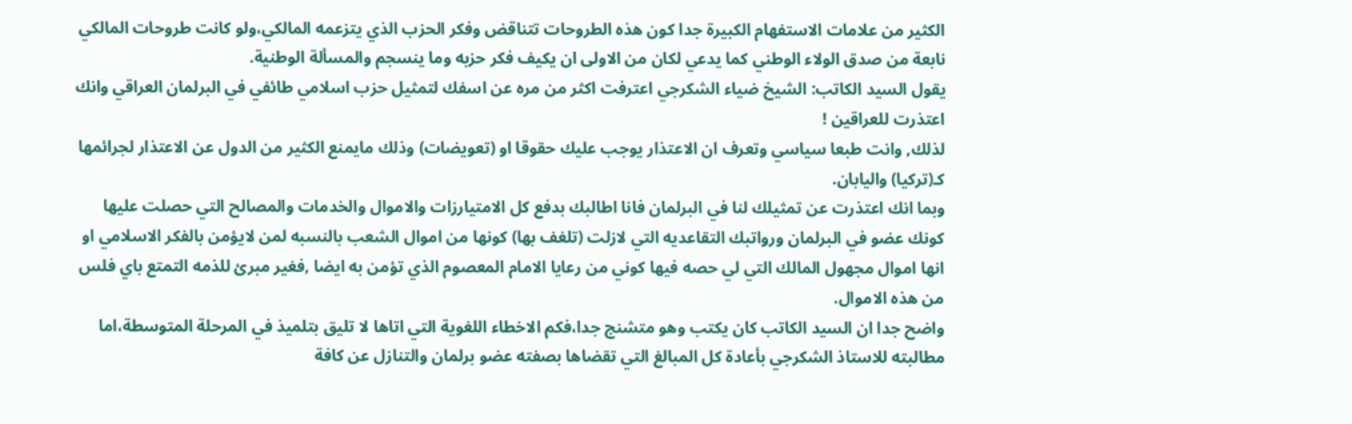الكثير من علامات الاستفهام الكبيرة جدا كون هذه الطروحات تتناقض وفكر الحزب الذي يتزعمه المالكي،ولو كانت طروحات المالكي نابعة من صدق الولاء الوطني كما يدعي لكان من الاولى ان يكيف فكر حزبه وما ينسجم والمسألة الوطنية.
يقول السيد الكاتب: الشيخ ضياء الشكرجي اعترفت اكثر من مره عن اسفك لتمثيل حزب اسلامي طائفي في البرلمان العراقي وانك اعتذرت للعراقين !
لذلك, وانت طبعا سياسي وتعرف ان الاعتذار يوجب عليك حقوقا او (تعويضات) وذلك مايمنع الكثير من الدول عن الاعتذار لجرائمها كـ(تركيا) واليابان.
وبما انك اعتذرت عن تمثيلك لنا في البرلمان فانا اطالبك بدفع كل الامتيارزات والاموال والخدمات والمصالح التي حصلت عليها كونك عضو في البرلمان ورواتبك التقاعديه التي لازلت (تلغف بها) كونها من اموال الشعب بالنسبه لمن لايؤمن بالفكر الاسلامي او انها اموال مجهول المالك التي لي حصه فيها كوني من رعايا الامام المعصوم الذي تؤمن به ايضا ,فغير مبرئ للذمه التمتع باي فلس من هذه الاموال.
واضح جدا ان السيد الكاتب كان يكتب وهو متشنج جدا،فكم الاخطاء اللغوية التي اتاها لا تليق بتلميذ في المرحلة المتوسطة،اما مطالبته للاستاذ الشكرجي بأعادة كل المبالغ التي تقضاها بصفته عضو برلمان والتنازل عن كافة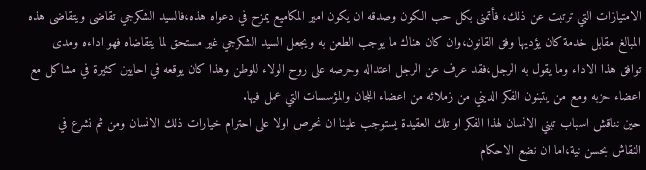الامتيازات التي ترتبت عن ذلك، فأتمنى بكل حب الكون وصدقه ان يكون امير المكاميع يمزح في دعواه هذه،فالسيد الشكرجي تقاضى ويتقاضى هذه المبالغ مقابل خدمة كان يؤديها وفق القانون،وان كان هناك ما يوجب الطعن به ويجعل السيد الشكرجي غير مستحق لما يتقاضاه فهو اداءه ومدى توافق هذا الاداء وما يقول به الرجل،فقد عرف عن الرجل اعتداله وحرصه على روح الولاء للوطن وهذا كان يوقعه في احايين كثيرة في مشاكل مع اعضاء حزبه ومع من يتبنون الفكر الديني من زملائه من اعضاء اللجان والمؤسسات التي عمل فيها.
حين نناقش اسباب تبني الانسان لهذا الفكر او تلك العقيدة يستوجب علينا ان نحرص اولا على احترام خيارات ذلك الانسان ومن ثم نشرع في النقاش بحسن نية،اما ان نضع الاحكام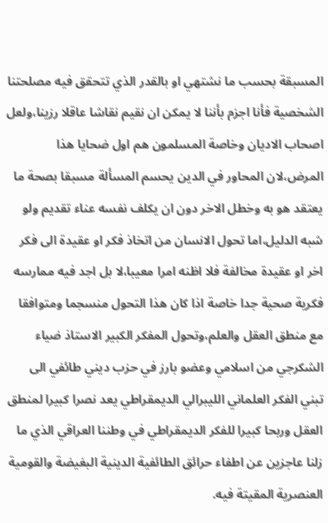المسبقة بحسب ما نشتهي او بالقدر الذي تتحقق فيه مصلحتنا الشخصية فأنا اجزم بأننا لا يمكن ان نقيم نقاشا عاقلا رزينا،ولعل اصحاب الاديان وخاصة المسلمون هم اول ضحايا هذا المرض،لان المحاور في الدين يحسم المسألة مسبقا بصحة ما يعتقد هو به وخطل الاخر دون ان يكلف نفسه عناء تقديم ولو شبه الدليل،اما تحول الانسان من اتخاذ فكر او عقيدة الى فكر اخر او عقيدة مخالفة فلا اظنه امرا معيبا،لا بل اجد فيه ممارسه فكرية صحية جدا خاصة اذا كان هذا التحول منسجما ومتوافقا مع منطق العقل والعلم،وتحول المفكر الكبير الاستاذ ضياء الشكرجي من اسلامي وعضو بارز في حزب ديني طائفي الى تبني الفكر العلماني الليبرالي الديمقراطي يعد نصرا كبيرا لمنطق العقل وربحا كبيرا للفكر الديمقراطي في وطننا العراقي الذي ما زلنا عاجزين عن اطفاء حرائق الطائفية الدينية البغيضة والقومية العنصرية المقيتة فيه.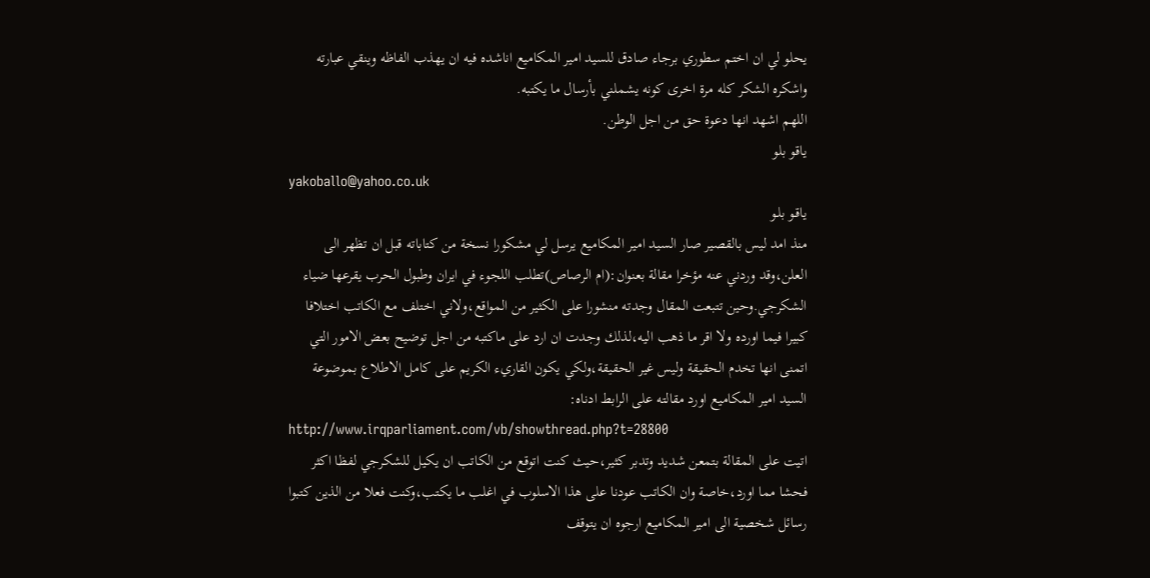يحلو لي ان اختم سطوري برجاء صادق للسيد امير المكاميع اناشده فيه ان يهذب الفاظه وينقي عبارته واشكره الشكر كله مرة اخرى كونه يشملني بأرسال ما يكتبه.
اللهم اشهد انها دعوة حق من اجل الوطن.
ياقو بلو
yakoballo@yahoo.co.uk
ياقـو بلـو
منذ امد ليس بالقصير صار السيد امير المكاميع يرسل لي مشكورا نسخة من كتاباته قبل ان تظهر الى العلن،وقد وردني عنه مؤخرا مقالة بعنوان:(ام الرصاص)تطلب اللجوء في ايران وطبول الحرب يقرعها ضياء الشكرجي.وحين تتبعت المقال وجدته منشورا على الكثير من المواقع،ولاني اختلف مع الكاتب اختلافا كبيرا فيما اورده ولا اقر ما ذهب اليه،لذلك وجدت ان ارد على ماكتبه من اجل توضيح بعض الامور التي اتمنى انها تخدم الحقيقة وليس غير الحقيقة،ولكي يكون القاريء الكريم على كامل الاطلاع بموضوعة السيد امير المكاميع اورد مقالته على الرابط ادناه:
http://www.irqparliament.com/vb/showthread.php?t=28800
اتيت على المقالة بتمعن شديد وتدبر كثير،حيث كنت اتوقع من الكاتب ان يكيل للشكرجي لفظا اكثر فحشا مما اورد،خاصة وان الكاتب عودنا على هذا الاسلوب في اغلب ما يكتب،وكنت فعلا من الذين كتبوا رسائل شخصية الى امير المكاميع ارجوه ان يتوقف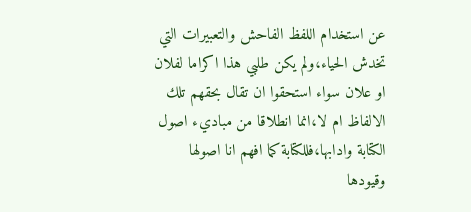عن استخدام اللفظ الفاحش والتعبيرات التي تخدش الحياء،ولم يكن طلبي هذا اكراما لفلان او علان سواء استحقوا ان تقال بحقهم تلك الالفاظ ام لا،انما انطلاقا من مباديء اصول الكتابة وادابها،فللكتابة كما افهم انا اصولها وقيودها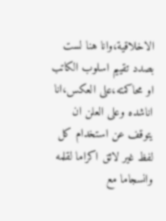الاخلاقية،وانا هنا لست بصدد تقييم اسلوب الكاتب او محاكمته،على العكس،انا اناشده وعلى العلن ان يتوقف عن استخدام كل لفظ غير لائق اكراما لقلمه وانسجاما مع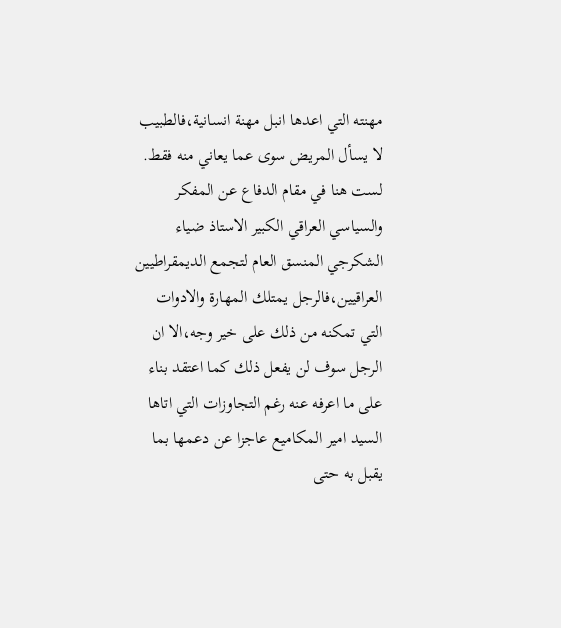مهنته التي اعدها انبل مهنة انسانية،فالطبيب لا يسأل المريض سوى عما يعاني منه فقط.
لست هنا في مقام الدفاع عن المفكر والسياسي العراقي الكبير الاستاذ ضياء الشكرجي المنسق العام لتجمع الديمقراطيين العراقيين،فالرجل يمتلك المهارة والادوات التي تمكنه من ذلك على خير وجه،الا ان الرجل سوف لن يفعل ذلك كما اعتقد بناء على ما اعرفه عنه رغم التجاوزات التي اتاها السيد امير المكاميع عاجزا عن دعمها بما يقبل به حتى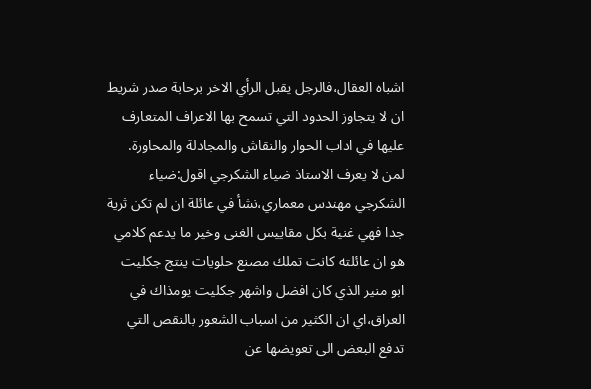اشباه العقال،فالرجل يقبل الرأي الاخر برحابة صدر شريط ان لا يتجاوز الحدود التي تسمح بها الاعراف المتعارف عليها في اداب الحوار والنقاش والمجادلة والمحاورة.
لمن لا يعرف الاستاذ ضياء الشكرجي اقول:ضياء الشكرجي مهندس معماري،نشأ في عائلة ان لم تكن ثرية جدا فهي غنية بكل مقاييس الغنى وخير ما يدعم كلامي هو ان عائلته كانت تملك مصنع حلويات ينتج جكليت ابو منير الذي كان افضل واشهر جكليت يومذاك في العراق،اي ان الكثير من اسباب الشعور بالنقص التي تدفع البعض الى تعويضها عن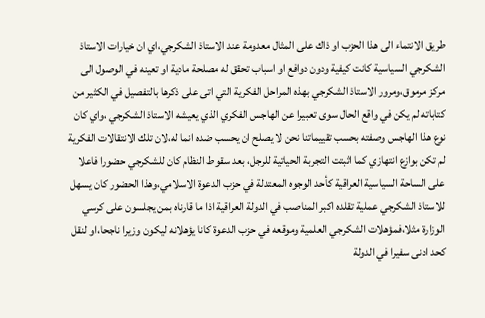طريق الانتماء الى هذا الحزب او ذاك على المثال معدومة عند الاستاذ الشكرجي،اي ان خيارات الاستاذ الشكرجي السياسية كانت كيفية ودون دوافع او اسباب تحقق له مصلحة مادية او تعينه في الوصول الى مركز مرموق،ومرور الاستاذ الشكرجي بهذه المراحل الفكرية التي اتى على ذكرها بالتفصيل في الكثير من كتاباته لم يكن في واقع الحال سوى تعبيرا عن الهاجس الفكري الذي يعيشه الاستاذ الشكرجي ،واي كان نوع هذا الهاجس وصفته بحسب تقييماتنا نحن لا يصلح ان يحسب ضده انما له،لان تلك الانتقالات الفكرية لم تكن بوازع انتهازي كما اثبتت التجربة الحياتية للرجل، بعد سقوط النظام كان للشكرجي حضورا فاعلا على الساحة السياسية العراقية كأحد الوجوه المعتدلة في حزب الدعوة الاسلامي،وهذا الحضور كان يسهل للاستاذ الشكرجي عملية تقلده اكبر المناصب في الدولة العراقية اذا ما قارناه بمن يجلسون على كرسي الوزارة مثلا،فمؤهلات الشكرجي العلمية وموقعه في حزب الدعوة كانا يؤهلانه ليكون وزيرا ناجحا،او لنقل كحد ادنى سفيرا في الدولة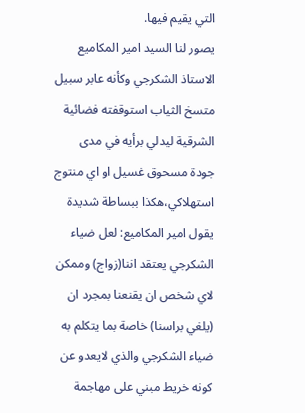التي يقيم فيها.
يصور لنا السيد امير المكاميع الاستاذ الشكرجي وكأنه عابر سبيل متسخ الثياب استوقفته فضائية الشرقية ليدلي برأيه في مدى جودة مسحوق غسيل او اي منتوج استهلاكي،هكذا ببساطة شديدة يقول امير المكاميع: لعل ضياء الشكرجي يعتقد اننا(زواج) وممكن لاي شخص ان يقنعنا بمجرد ان (يلغي براسنا) خاصة بما يتكلم به ضياء الشكرجي والذي لايعدو عن كونه خريط مبني على مهاجمة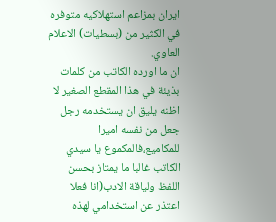ايران بمزاعم استهلاكيه متوفره في الكثير من (بسطيات) الاعلام العاوي.
ان ما اورده الكاتب من كلمات بذيئة في هذا المقطع الصغير لا اظنه يليق ان يستخدمه رجل جعل من نفسه اميرا للمكاميع،فالمكموع يا سيدي الكاتب غالبا ما يمتاز بحسن اللفظ ولياقة الادب(انا فعلا اعتذر عن استخدامي لهذه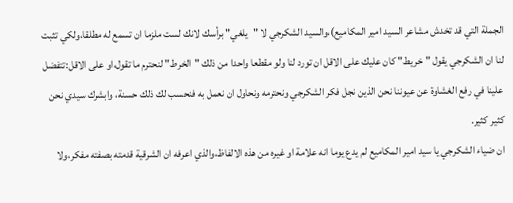الجملة التي قد تخدش مشاعر السيد امير المكاميع)،والسيد الشكرجي لا "يلغي" برأسك لانك لست ملزما ان تسمع له مطلقا،ولكي تثبت لنا ان الشكرجي يقول "خريط" كان عليك على الاقل ان تورد لنا ولو مقطعا واحدا من ذلك "الخرط" لنحترم ما تقول،او على الاقل:تتفضل علينا في رفع الغشاوة عن عيوننا نحن الذين نجل فكر الشكرجي ونحترمه ونحاول ان نعمل به فنحسب لك ذلك حسنة، وابشرك سيدي نحن كثير كثير.
ان ضياء الشكرجي يا سيد امير المكاميع لم يدع يوما انه علامة او غيره من هذه الالفاظ،والذي اعرفه ان الشرقية قدمته بصفته مفكر،ولا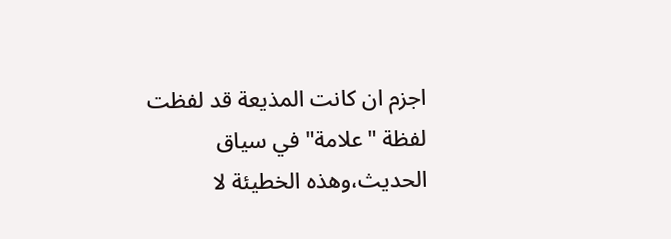اجزم ان كانت المذيعة قد لفظت لفظة "علامة" في سياق الحديث،وهذه الخطيئة لا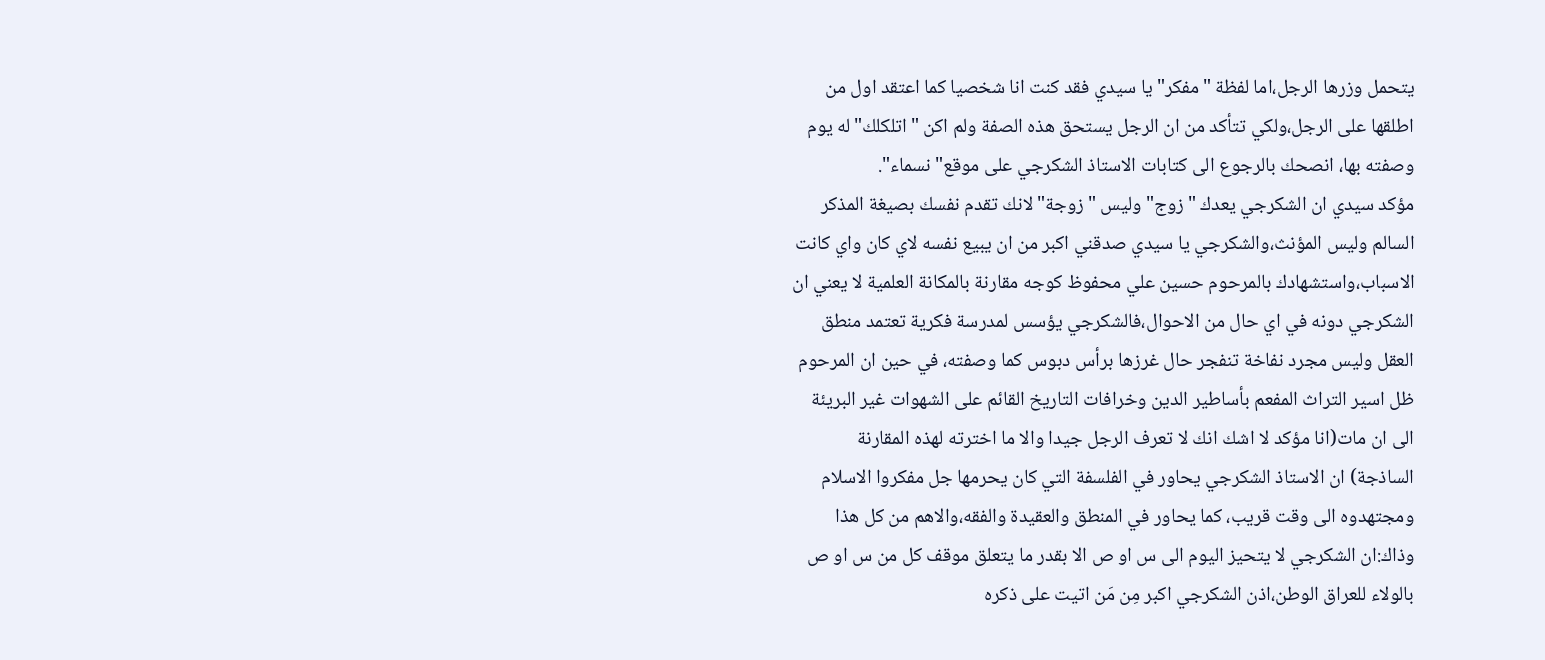يتحمل وزرها الرجل،اما لفظة "مفكر" يا سيدي فقد كنت انا شخصيا كما اعتقد اول من اطلقها على الرجل،ولكي تتأكد من ان الرجل يستحق هذه الصفة ولم اكن "اتلكلك"له يوم وصفته بها، انصحك بالرجوع الى كتابات الاستاذ الشكرجي على موقع"نسماء".
مؤكد سيدي ان الشكرجي يعدك "زوج" وليس "زوجة"لانك تقدم نفسك بصيغة المذكر السالم وليس المؤنث،والشكرجي يا سيدي صدقني اكبر من ان يبيع نفسه لاي كان واي كانت الاسباب،واستشهادك بالمرحوم حسين علي محفوظ كوجه مقارنة بالمكانة العلمية لا يعني ان الشكرجي دونه في اي حال من الاحوال،فالشكرجي يؤسس لمدرسة فكرية تعتمد منطق العقل وليس مجرد نفاخة تنفجر حال غرزها برأس دبوس كما وصفته، في حين ان المرحوم ظل اسير التراث المفعم بأساطير الدين وخرافات التاريخ القائم على الشهوات غير البريئة الى ان مات(انا مؤكد لا اشك انك لا تعرف الرجل جيدا والا ما اخترته لهذه المقارنة الساذجة) ان الاستاذ الشكرجي يحاور في الفلسفة التي كان يحرمها جل مفكروا الاسلام ومجتهدوه الى وقت قريب، كما يحاور في المنطق والعقيدة والفقه،والاهم من كل هذا وذاك:ان الشكرجي لا يتحيز اليوم الى س او ص الا بقدر ما يتعلق موقف كل من س او ص بالولاء للعراق الوطن،اذن الشكرجي اكبر مِن مَن اتيت على ذكره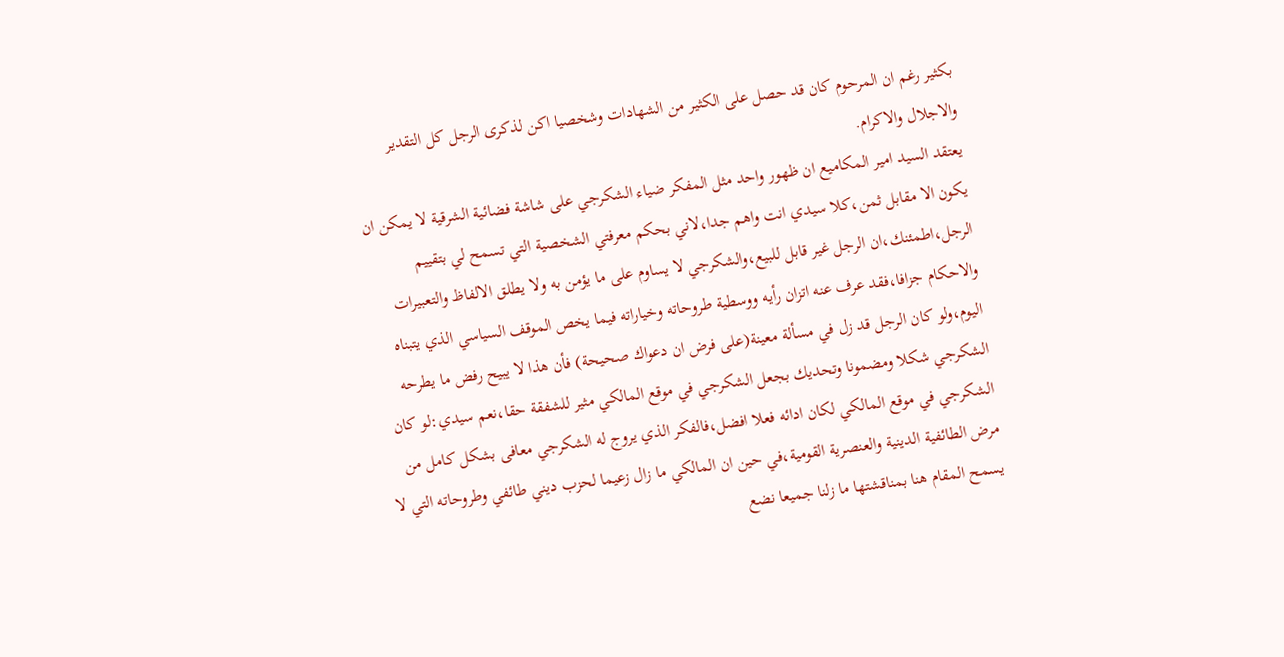بكثير رغم ان المرحوم كان قد حصل على الكثير من الشهادات وشخصيا اكن لذكرى الرجل كل التقدير والاجلال والاكرام.
يعتقد السيد امير المكاميع ان ظهور واحد مثل المفكر ضياء الشكرجي على شاشة فضائية الشرقية لا يمكن ان يكون الا مقابل ثمن،كلا سيدي انت واهم جدا،لاني بحكم معرفتي الشخصية التي تسمح لي بتقييم الرجل،اطمئنك،ان الرجل غير قابل للبيع،والشكرجي لا يساوم على ما يؤمن به ولا يطلق الالفاظ والتعبيرات والاحكام جزافا،فقد عرف عنه اتزان رأيه ووسطية طروحاته وخياراته فيما يخص الموقف السياسي الذي يتبناه اليوم،ولو كان الرجل قد زل في مسألة معينة(على فرض ان دعواك صحيحة) فأن هذا لا يبيح رفض ما يطرحه الشكرجي شكلا ومضمونا وتحديك بجعل الشكرجي في موقع المالكي مثير للشفقة حقا،نعم سيدي:لو كان الشكرجي في موقع المالكي لكان ادائه فعلا افضل،فالفكر الذي يروج له الشكرجي معافى بشكل كامل من مرض الطائفية الدينية والعنصرية القومية،في حين ان المالكي ما زال زعيما لحزب ديني طائفي وطروحاته التي لا يسمح المقام هنا بمناقشتها ما زلنا جميعا نضع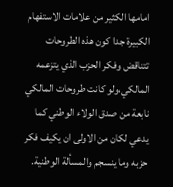امامها الكثير من علامات الاستفهام الكبيرة جدا كون هذه الطروحات تتناقض وفكر الحزب الذي يتزعمه المالكي،ولو كانت طروحات المالكي نابعة من صدق الولاء الوطني كما يدعي لكان من الاولى ان يكيف فكر حزبه وما ينسجم والمسألة الوطنية.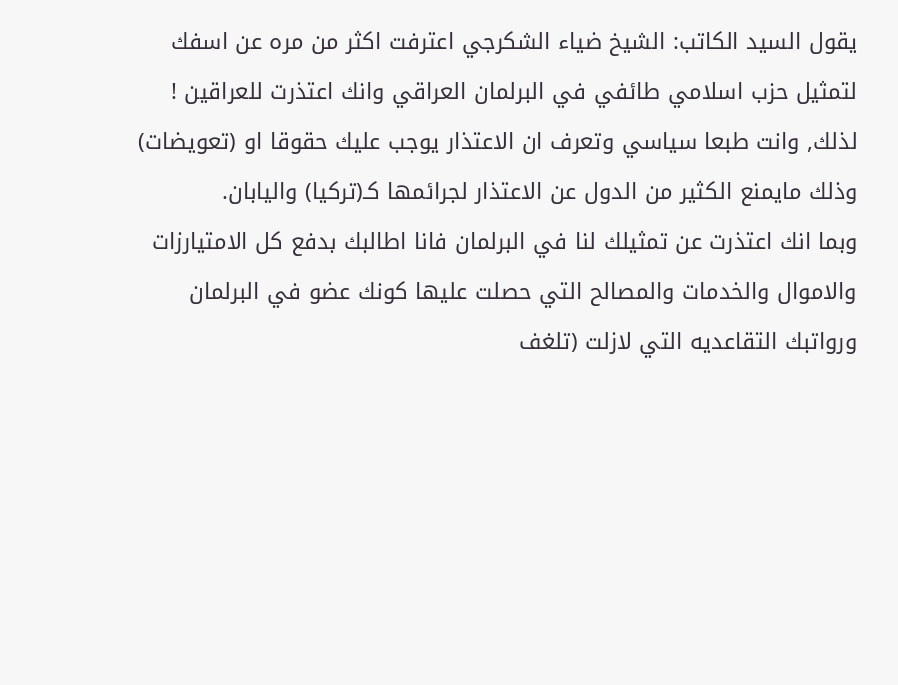يقول السيد الكاتب: الشيخ ضياء الشكرجي اعترفت اكثر من مره عن اسفك لتمثيل حزب اسلامي طائفي في البرلمان العراقي وانك اعتذرت للعراقين !
لذلك, وانت طبعا سياسي وتعرف ان الاعتذار يوجب عليك حقوقا او (تعويضات) وذلك مايمنع الكثير من الدول عن الاعتذار لجرائمها كـ(تركيا) واليابان.
وبما انك اعتذرت عن تمثيلك لنا في البرلمان فانا اطالبك بدفع كل الامتيارزات والاموال والخدمات والمصالح التي حصلت عليها كونك عضو في البرلمان ورواتبك التقاعديه التي لازلت (تلغف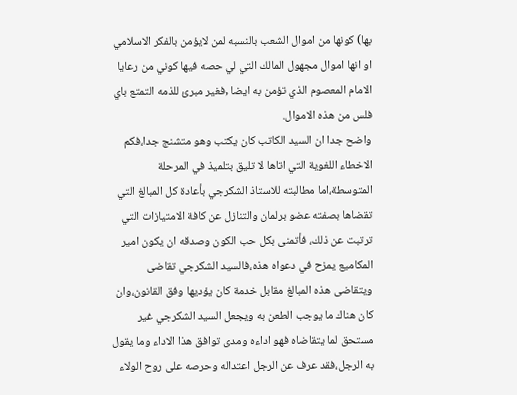بها) كونها من اموال الشعب بالنسبه لمن لايؤمن بالفكر الاسلامي او انها اموال مجهول المالك التي لي حصه فيها كوني من رعايا الامام المعصوم الذي تؤمن به ايضا ,فغير مبرئ للذمه التمتع باي فلس من هذه الاموال.
واضح جدا ان السيد الكاتب كان يكتب وهو متشنج جدا،فكم الاخطاء اللغوية التي اتاها لا تليق بتلميذ في المرحلة المتوسطة،اما مطالبته للاستاذ الشكرجي بأعادة كل المبالغ التي تقضاها بصفته عضو برلمان والتنازل عن كافة الامتيازات التي ترتبت عن ذلك، فأتمنى بكل حب الكون وصدقه ان يكون امير المكاميع يمزح في دعواه هذه،فالسيد الشكرجي تقاضى ويتقاضى هذه المبالغ مقابل خدمة كان يؤديها وفق القانون،وان كان هناك ما يوجب الطعن به ويجعل السيد الشكرجي غير مستحق لما يتقاضاه فهو اداءه ومدى توافق هذا الاداء وما يقول به الرجل،فقد عرف عن الرجل اعتداله وحرصه على روح الولاء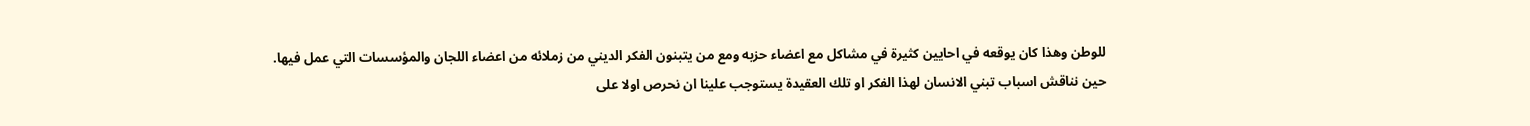للوطن وهذا كان يوقعه في احايين كثيرة في مشاكل مع اعضاء حزبه ومع من يتبنون الفكر الديني من زملائه من اعضاء اللجان والمؤسسات التي عمل فيها.
حين نناقش اسباب تبني الانسان لهذا الفكر او تلك العقيدة يستوجب علينا ان نحرص اولا على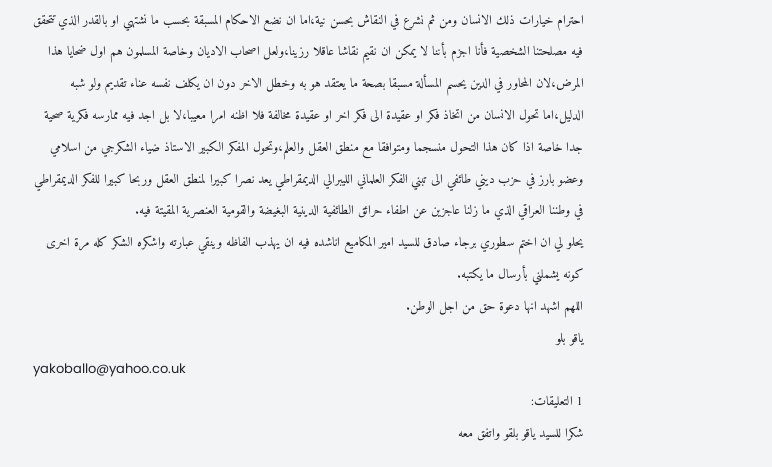احترام خيارات ذلك الانسان ومن ثم نشرع في النقاش بحسن نية،اما ان نضع الاحكام المسبقة بحسب ما نشتهي او بالقدر الذي تتحقق فيه مصلحتنا الشخصية فأنا اجزم بأننا لا يمكن ان نقيم نقاشا عاقلا رزينا،ولعل اصحاب الاديان وخاصة المسلمون هم اول ضحايا هذا المرض،لان المحاور في الدين يحسم المسألة مسبقا بصحة ما يعتقد هو به وخطل الاخر دون ان يكلف نفسه عناء تقديم ولو شبه الدليل،اما تحول الانسان من اتخاذ فكر او عقيدة الى فكر اخر او عقيدة مخالفة فلا اظنه امرا معيبا،لا بل اجد فيه ممارسه فكرية صحية جدا خاصة اذا كان هذا التحول منسجما ومتوافقا مع منطق العقل والعلم،وتحول المفكر الكبير الاستاذ ضياء الشكرجي من اسلامي وعضو بارز في حزب ديني طائفي الى تبني الفكر العلماني الليبرالي الديمقراطي يعد نصرا كبيرا لمنطق العقل وربحا كبيرا للفكر الديمقراطي في وطننا العراقي الذي ما زلنا عاجزين عن اطفاء حرائق الطائفية الدينية البغيضة والقومية العنصرية المقيتة فيه.
يحلو لي ان اختم سطوري برجاء صادق للسيد امير المكاميع اناشده فيه ان يهذب الفاظه وينقي عبارته واشكره الشكر كله مرة اخرى كونه يشملني بأرسال ما يكتبه.
اللهم اشهد انها دعوة حق من اجل الوطن.
ياقو بلو
yakoballo@yahoo.co.uk
1 التعليقات:
شكرا للسيد ياقو بلقو واتفق معه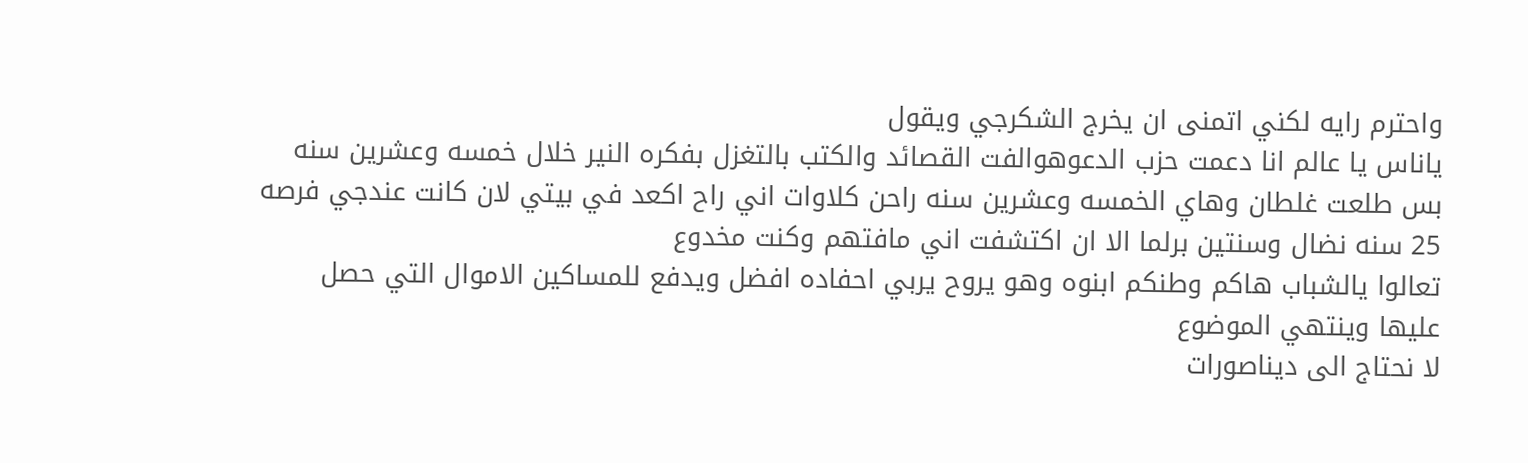واحترم رايه لكني اتمنى ان يخرج الشكرجي ويقول
ياناس يا عالم انا دعمت حزب الدعوهوالفت القصائد والكتب بالتغزل بفكره النير خلال خمسه وعشرين سنه بس طلعت غلطان وهاي الخمسه وعشرين سنه راحن كلاوات اني راح اكعد في بيتي لان كانت عندجي فرصه 25 سنه نضال وسنتين برلما الا ان اكتشفت اني مافتهم وكنت مخدوع
تعالوا يالشباب هاكم وطنكم ابنوه وهو يروح يربي احفاده افضل ويدفع للمساكين الاموال التي حصل عليها وينتهي الموضوع
لا نحتاج الى ديناصورات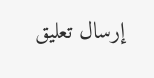إرسال تعليق